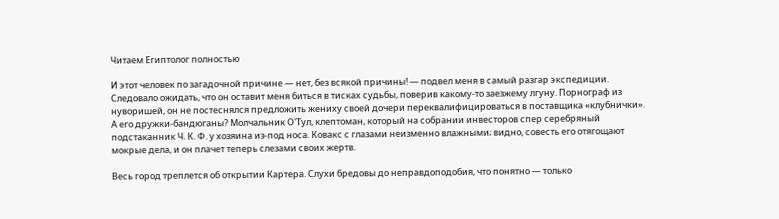Читаем Египтолог полностью

И этот человек по загадочной причине — нет, без всякой причины! — подвел меня в самый разгар экспедиции. Следовало ожидать, что он оставит меня биться в тисках судьбы, поверив какому-то заезжему лгуну. Порнограф из нуворишей, он не постеснялся предложить жениху своей дочери переквалифицироваться в поставщика «клубнички». А его дружки-бандюганы? Молчальник О'Тул, клептоман, который на собрании инвесторов спер серебряный подстаканник Ч. К. Ф. у хозяина из-под носа. Ковакс с глазами неизменно влажными; видно, совесть его отягощают мокрые дела, и он плачет теперь слезами своих жертв.

Весь город треплется об открытии Картера. Слухи бредовы до неправдоподобия, что понятно — только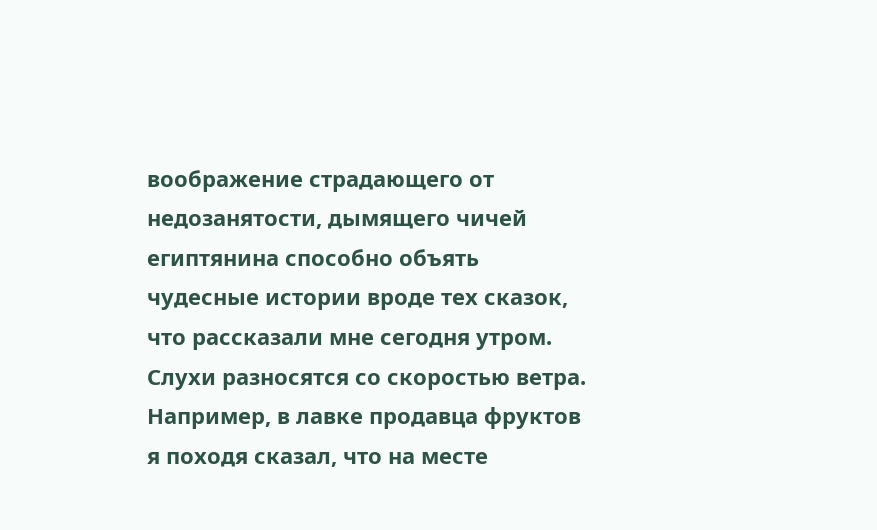воображение страдающего от недозанятости, дымящего чичей египтянина способно объять чудесные истории вроде тех сказок, что рассказали мне сегодня утром. Слухи разносятся со скоростью ветра. Например, в лавке продавца фруктов я походя сказал, что на месте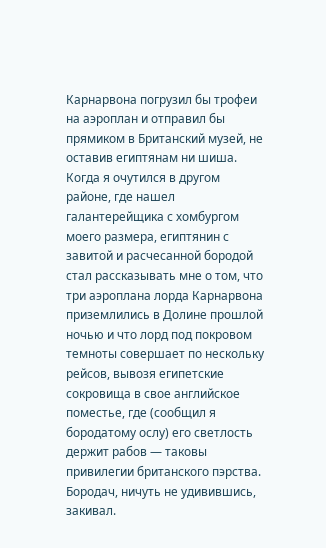Карнарвона погрузил бы трофеи на аэроплан и отправил бы прямиком в Британский музей, не оставив египтянам ни шиша. Когда я очутился в другом районе, где нашел галантерейщика с хомбургом моего размера, египтянин с завитой и расчесанной бородой стал рассказывать мне о том, что три аэроплана лорда Карнарвона приземлились в Долине прошлой ночью и что лорд под покровом темноты совершает по нескольку рейсов, вывозя египетские сокровища в свое английское поместье, где (сообщил я бородатому ослу) его светлость держит рабов — таковы привилегии британского пэрства. Бородач, ничуть не удивившись, закивал.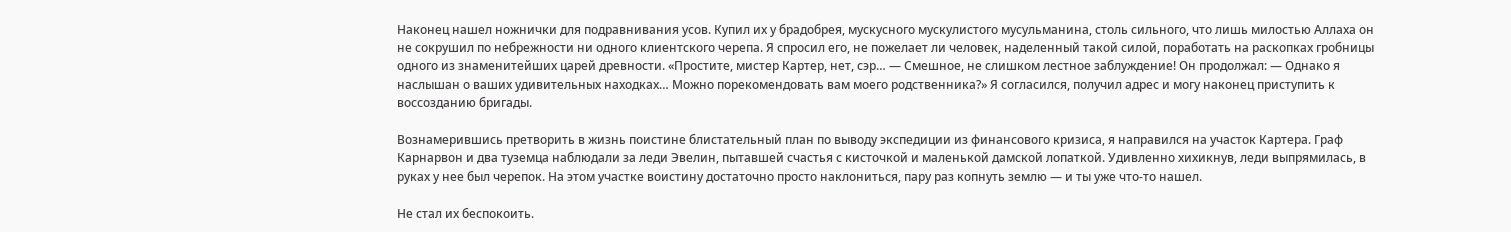Наконец нашел ножнички для подравнивания усов. Купил их у брадобрея, мускусного мускулистого мусульманина, столь сильного, что лишь милостью Аллаха он не сокрушил по небрежности ни одного клиентского черепа. Я спросил его, не пожелает ли человек, наделенный такой силой, поработать на раскопках гробницы одного из знаменитейших царей древности. «Простите, мистер Картер, нет, сэр… — Смешное, не слишком лестное заблуждение! Он продолжал: — Однако я наслышан о ваших удивительных находках… Можно порекомендовать вам моего родственника?» Я согласился, получил адрес и могу наконец приступить к воссозданию бригады.

Вознамерившись претворить в жизнь поистине блистательный план по выводу экспедиции из финансового кризиса, я направился на участок Картера. Граф Карнарвон и два туземца наблюдали за леди Эвелин, пытавшей счастья с кисточкой и маленькой дамской лопаткой. Удивленно хихикнув, леди выпрямилась, в руках у нее был черепок. На этом участке воистину достаточно просто наклониться, пару раз копнуть землю — и ты уже что-то нашел.

Не стал их беспокоить.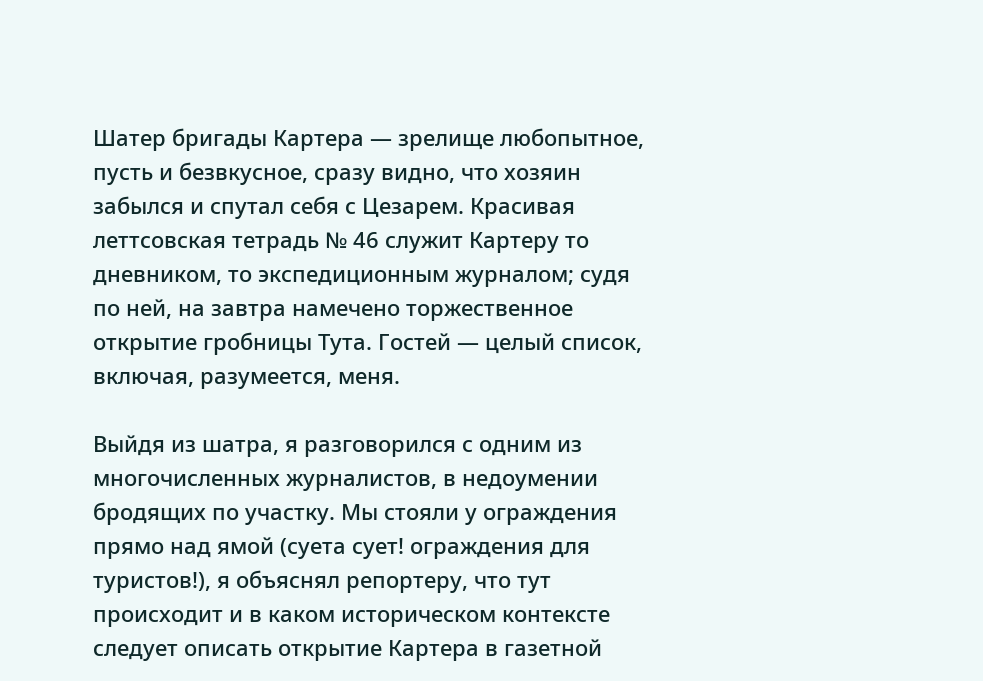Шатер бригады Картера — зрелище любопытное, пусть и безвкусное, сразу видно, что хозяин забылся и спутал себя с Цезарем. Красивая леттсовская тетрадь № 46 служит Картеру то дневником, то экспедиционным журналом; судя по ней, на завтра намечено торжественное открытие гробницы Тута. Гостей — целый список, включая, разумеется, меня.

Выйдя из шатра, я разговорился с одним из многочисленных журналистов, в недоумении бродящих по участку. Мы стояли у ограждения прямо над ямой (суета сует! ограждения для туристов!), я объяснял репортеру, что тут происходит и в каком историческом контексте следует описать открытие Картера в газетной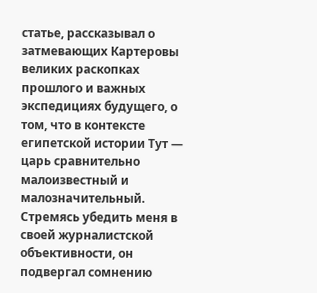статье, рассказывал о затмевающих Картеровы великих раскопках прошлого и важных экспедициях будущего, о том, что в контексте египетской истории Тут — царь сравнительно малоизвестный и малозначительный. Стремясь убедить меня в своей журналистской объективности, он подвергал сомнению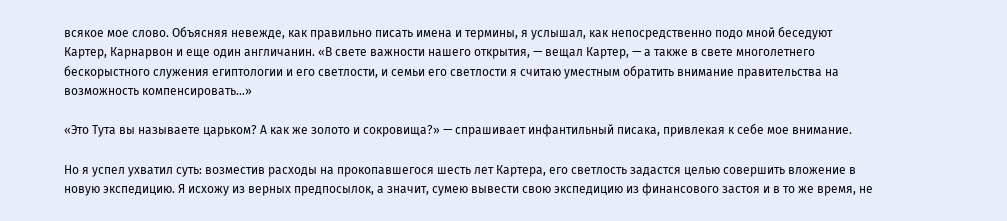всякое мое слово. Объясняя невежде, как правильно писать имена и термины, я услышал, как непосредственно подо мной беседуют Картер, Карнарвон и еще один англичанин. «В свете важности нашего открытия, — вещал Картер, — а также в свете многолетнего бескорыстного служения египтологии и его светлости, и семьи его светлости я считаю уместным обратить внимание правительства на возможность компенсировать…»

«Это Тута вы называете царьком? А как же золото и сокровища?» — спрашивает инфантильный писака, привлекая к себе мое внимание.

Но я успел ухватил суть: возместив расходы на прокопавшегося шесть лет Картера, его светлость задастся целью совершить вложение в новую экспедицию. Я исхожу из верных предпосылок, а значит, сумею вывести свою экспедицию из финансового застоя и в то же время, не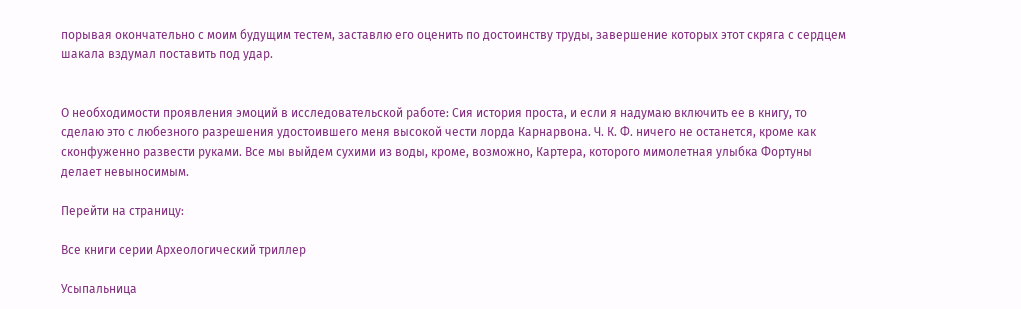порывая окончательно с моим будущим тестем, заставлю его оценить по достоинству труды, завершение которых этот скряга с сердцем шакала вздумал поставить под удар.


О необходимости проявления эмоций в исследовательской работе: Сия история проста, и если я надумаю включить ее в книгу, то сделаю это с любезного разрешения удостоившего меня высокой чести лорда Карнарвона. Ч. К. Ф. ничего не останется, кроме как сконфуженно развести руками. Все мы выйдем сухими из воды, кроме, возможно, Картера, которого мимолетная улыбка Фортуны делает невыносимым.

Перейти на страницу:

Все книги серии Археологический триллер

Усыпальница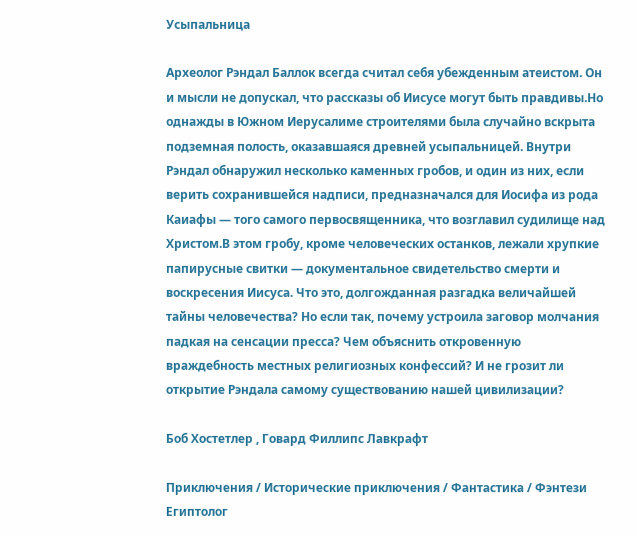Усыпальница

Археолог Рэндал Баллок всегда считал себя убежденным атеистом. Он и мысли не допускал, что рассказы об Иисусе могут быть правдивы.Но однажды в Южном Иерусалиме строителями была случайно вскрыта подземная полость, оказавшаяся древней усыпальницей. Внутри Рэндал обнаружил несколько каменных гробов, и один из них, если верить сохранившейся надписи, предназначался для Иосифа из рода Каиафы — того самого первосвященника, что возглавил судилище над Христом.В этом гробу, кроме человеческих останков, лежали хрупкие папирусные свитки — документальное свидетельство смерти и воскресения Иисуса. Что это, долгожданная разгадка величайшей тайны человечества? Но если так, почему устроила заговор молчания падкая на сенсации пресса? Чем объяснить откровенную враждебность местных религиозных конфессий? И не грозит ли открытие Рэндала самому существованию нашей цивилизации?

Боб Хостетлер , Говард Филлипс Лавкрафт

Приключения / Исторические приключения / Фантастика / Фэнтези
Египтолог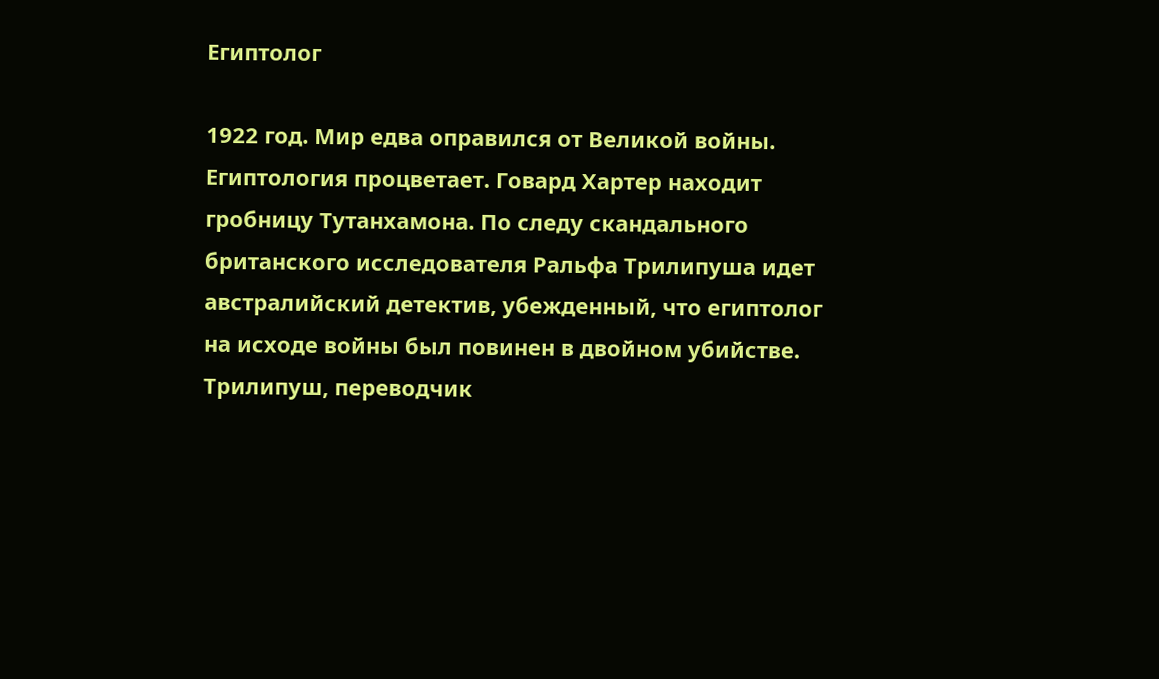Египтолог

1922 год. Мир едва оправился от Великой войны. Египтология процветает. Говард Хартер находит гробницу Тутанхамона. По следу скандального британского исследователя Ральфа Трилипуша идет австралийский детектив, убежденный, что египтолог на исходе войны был повинен в двойном убийстве. Трилипуш, переводчик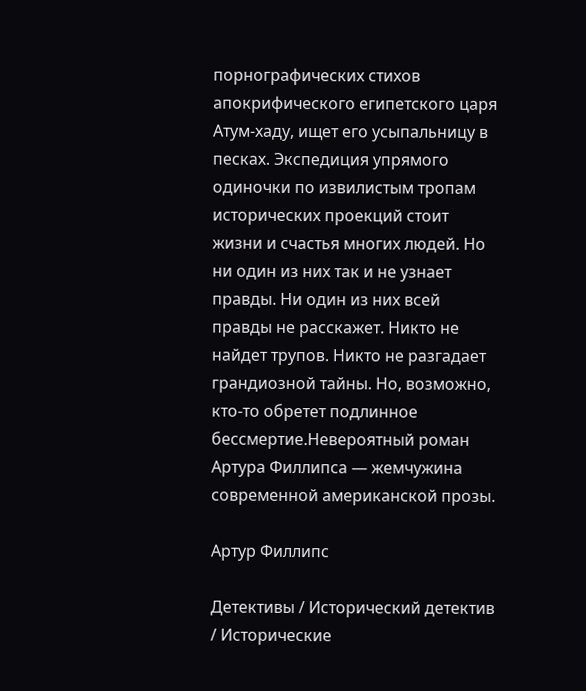порнографических стихов апокрифического египетского царя Атум-хаду, ищет его усыпальницу в песках. Экспедиция упрямого одиночки по извилистым тропам исторических проекций стоит жизни и счастья многих людей. Но ни один из них так и не узнает правды. Ни один из них всей правды не расскажет. Никто не найдет трупов. Никто не разгадает грандиозной тайны. Но, возможно, кто-то обретет подлинное бессмертие.Невероятный роман Артура Филлипса — жемчужина современной американской прозы.

Артур Филлипс

Детективы / Исторический детектив / Исторические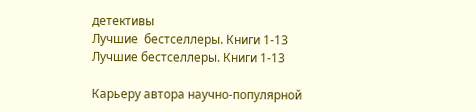детективы
Лучшие  бестселлеры. Книги 1-13
Лучшие бестселлеры. Книги 1-13

Карьеру автора научно-популярной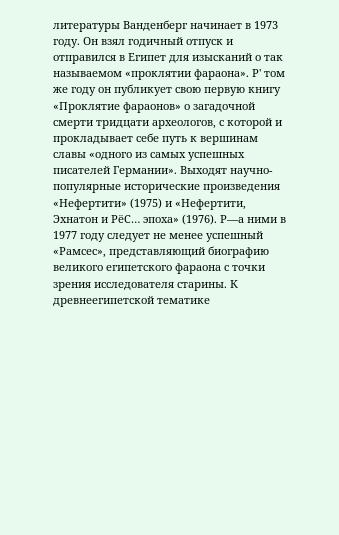литературы Ванденберг начинает в 1973 году. Он взял годичный отпуск и отправился в Египет для изысканий о так называемом «проклятии фараона». Р' том же году он публикует свою первую книгу «Проклятие фараонов» о загадочной смерти тридцати археологов, с которой и прокладывает себе путь к вершинам славы «одного из самых успешных писателей Германии». Выходят научно-популярные исторические произведения «Нефертити» (1975) и «Нефертити, Эхнатон и РёС… эпоха» (1976). Р—а ними в 1977 году следует не менее успешный «Рамсес», представляющий биографию великого египетского фараона с точки зрения исследователя старины. К древнеегипетской тематике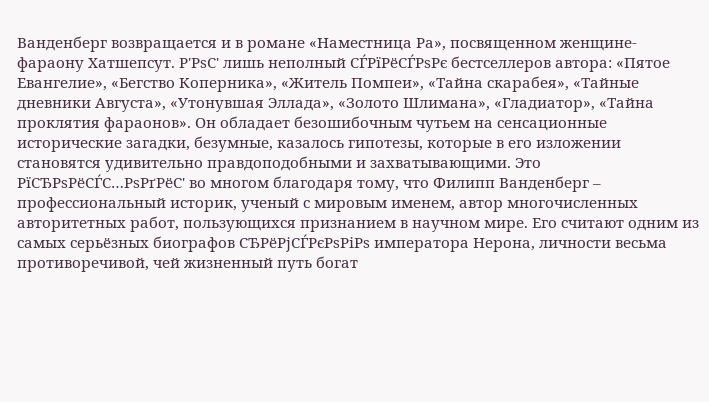Ванденберг возвращается и в романе «Наместница Ра», посвященном женщине-фараону Хатшепсут. Р'РѕС' лишь неполный СЃРїРёСЃРѕРє бестселлеров автора: «Пятое Евангелие», «Бегство Коперника», «Житель Помпеи», «Тайна скарабея», «Тайные дневники Августа», «Утонувшая Эллада», «Золото Шлимана», «Гладиатор», «Тайна проклятия фараонов». Он обладает безошибочным чутьем на сенсационные исторические загадки, безумные, казалось гипотезы, которые в его изложении становятся удивительно правдоподобными и захватывающими. Это РїСЂРѕРёСЃС…РѕРґРёС' во многом благодаря тому, что Филипп Ванденберг – профессиональный историк, ученый с мировым именем, автор многочисленных авторитетных работ, пользующихся признанием в научном мире. Его считают одним из самых серьёзных биографов СЂРёРјСЃРєРѕРіРѕ императора Нерона, личности весьма противоречивой, чей жизненный путь богат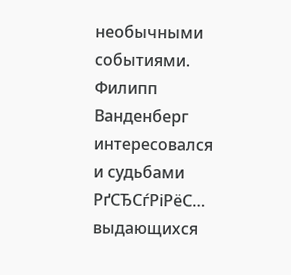необычными событиями. Филипп Ванденберг интересовался и судьбами РґСЂСѓРіРёС… выдающихся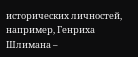исторических личностей, например, Генриха Шлимана –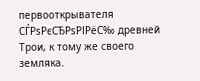первооткрывателя СЃРѕРєСЂРѕРІРёС‰ древней Трои, к тому же своего земляка.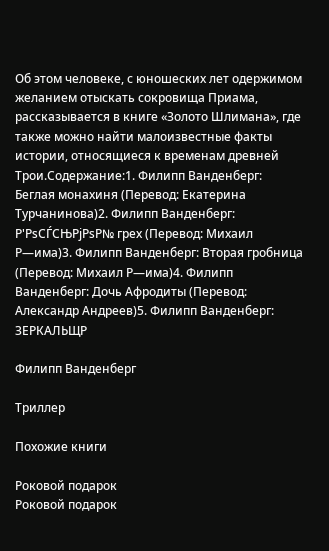Об этом человеке, с юношеских лет одержимом желанием отыскать сокровища Приама, рассказывается в книге «Золото Шлимана», где также можно найти малоизвестные факты истории, относящиеся к временам древней Трои.Содержание:1. Филипп Ванденберг: Беглая монахиня (Перевод: Екатерина Турчанинова)2. Филипп Ванденберг: Р'РѕСЃСЊРјРѕР№ грех (Перевод: Михаил Р—има)3. Филипп Ванденберг: Вторая гробница (Перевод: Михаил Р—има)4. Филипп Ванденберг: Дочь Афродиты (Перевод: Александр Андреев)5. Филипп Ванденберг: ЗЕРКАЛЬЩР

Филипп Ванденберг

Триллер

Похожие книги

Роковой подарок
Роковой подарок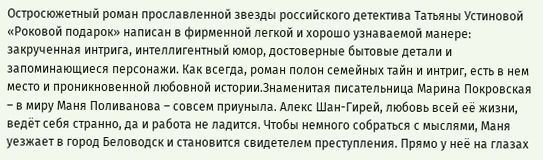Остросюжетный роман прославленной звезды российского детектива Татьяны Устиновой «Роковой подарок» написан в фирменной легкой и хорошо узнаваемой манере: закрученная интрига, интеллигентный юмор, достоверные бытовые детали и запоминающиеся персонажи. Как всегда, роман полон семейных тайн и интриг, есть в нем место и проникновенной любовной истории.Знаменитая писательница Марина Покровская – в миру Маня Поливанова – совсем приуныла. Алекс Шан-Гирей, любовь всей её жизни, ведёт себя странно, да и работа не ладится. Чтобы немного собраться с мыслями, Маня уезжает в город Беловодск и становится свидетелем преступления. Прямо у неё на глазах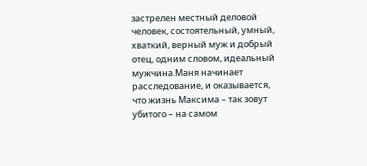застрелен местный деловой человек, состоятельный, умный, хваткий, верный муж и добрый отец, одним словом, идеальный мужчина.Маня начинает расследование, и оказывается, что жизнь Максима – так зовут убитого – на самом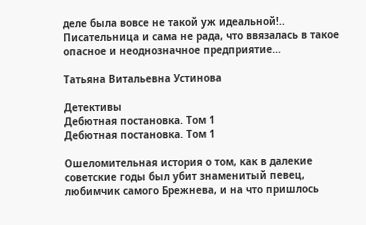деле была вовсе не такой уж идеальной!.. Писательница и сама не рада, что ввязалась в такое опасное и неоднозначное предприятие…

Татьяна Витальевна Устинова

Детективы
Дебютная постановка. Том 1
Дебютная постановка. Том 1

Ошеломительная история о том, как в далекие советские годы был убит знаменитый певец, любимчик самого Брежнева, и на что пришлось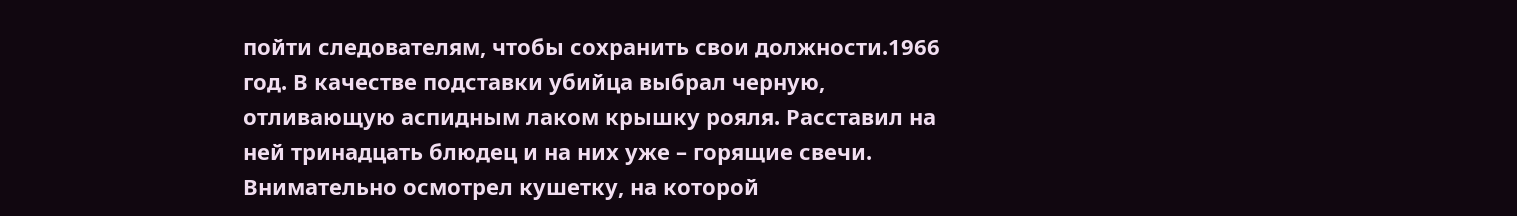пойти следователям, чтобы сохранить свои должности.1966 год. В качестве подставки убийца выбрал черную, отливающую аспидным лаком крышку рояля. Расставил на ней тринадцать блюдец и на них уже – горящие свечи. Внимательно осмотрел кушетку, на которой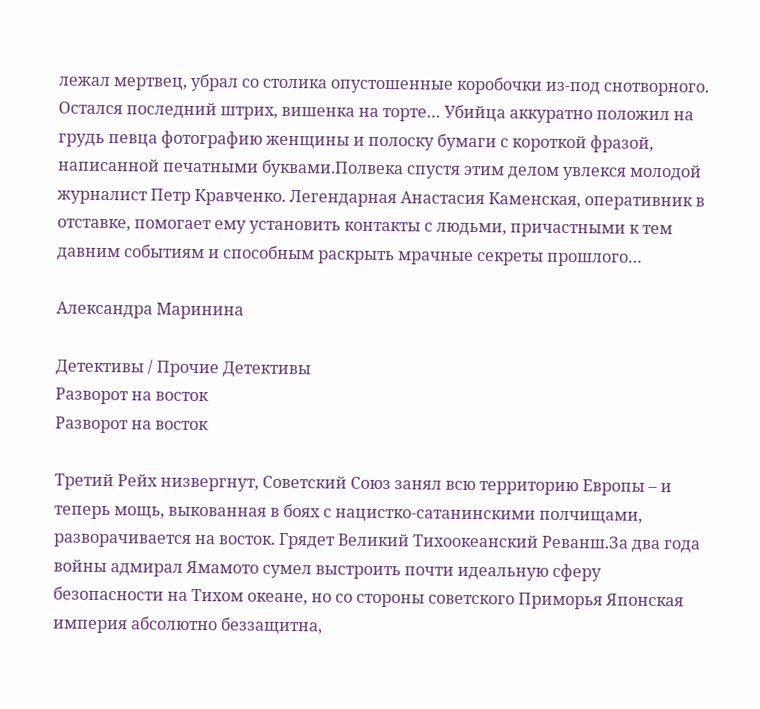лежал мертвец, убрал со столика опустошенные коробочки из-под снотворного. Остался последний штрих, вишенка на торте… Убийца аккуратно положил на грудь певца фотографию женщины и полоску бумаги с короткой фразой, написанной печатными буквами.Полвека спустя этим делом увлекся молодой журналист Петр Кравченко. Легендарная Анастасия Каменская, оперативник в отставке, помогает ему установить контакты с людьми, причастными к тем давним событиям и способным раскрыть мрачные секреты прошлого…

Александра Маринина

Детективы / Прочие Детективы
Разворот на восток
Разворот на восток

Третий Рейх низвергнут, Советский Союз занял всю территорию Европы – и теперь мощь, выкованная в боях с нацистко-сатанинскими полчищами, разворачивается на восток. Грядет Великий Тихоокеанский Реванш.За два года войны адмирал Ямамото сумел выстроить почти идеальную сферу безопасности на Тихом океане, но со стороны советского Приморья Японская империя абсолютно беззащитна,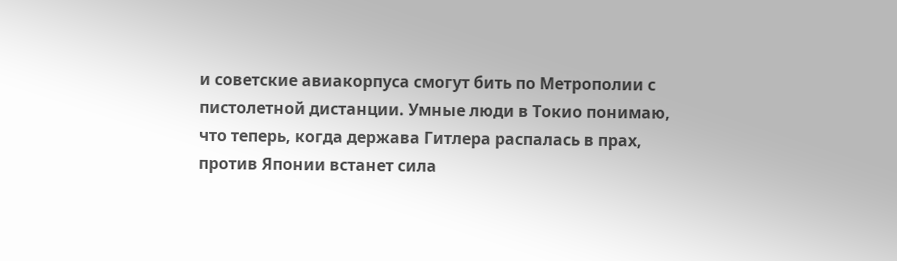и советские авиакорпуса смогут бить по Метрополии с пистолетной дистанции. Умные люди в Токио понимаю, что теперь, когда держава Гитлера распалась в прах, против Японии встанет сила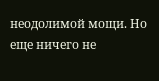неодолимой мощи. Но еще ничего не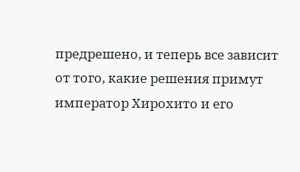предрешено, и теперь все зависит от того, какие решения примут император Хирохито и его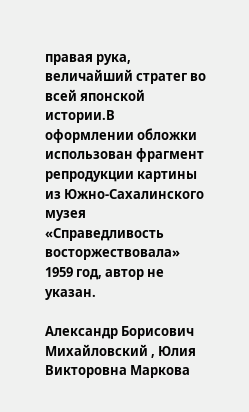правая рука, величайший стратег во всей японской истории.В оформлении обложки использован фрагмент репродукции картины из Южно-Сахалинского музея «Справедливость восторжествовала» 1959 год, автор не указан.

Александр Борисович Михайловский , Юлия Викторовна Маркова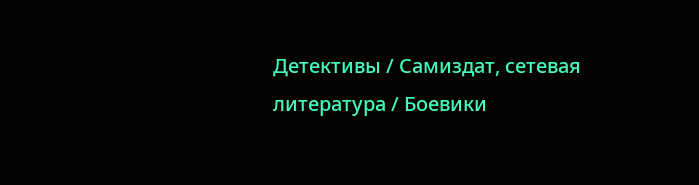Детективы / Самиздат, сетевая литература / Боевики